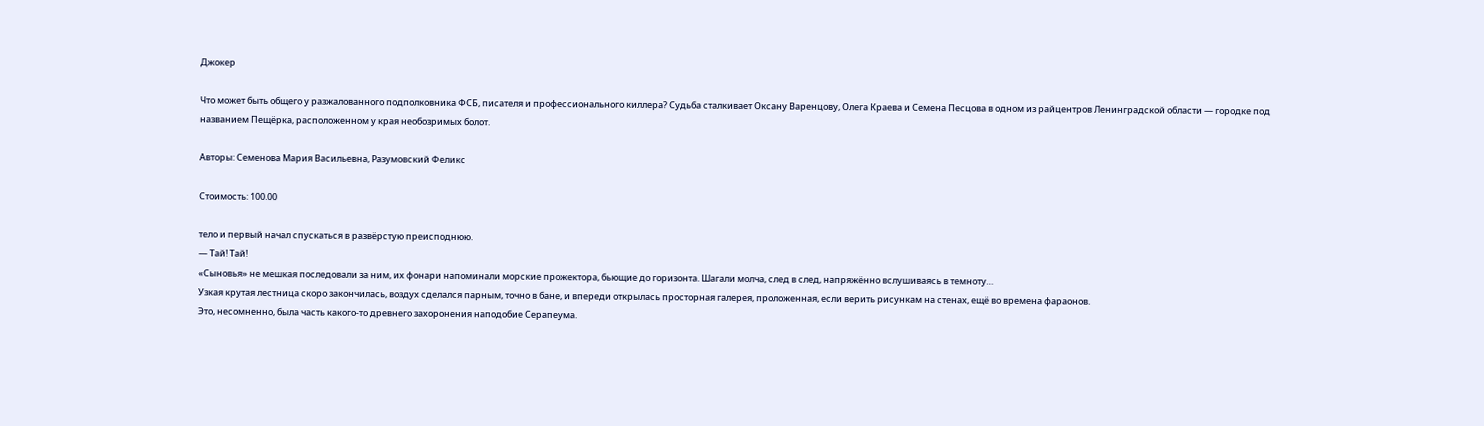Джокер

Что может быть общего у разжалованного подполковника ФСБ, писателя и профессионального киллера? Судьба сталкивает Оксану Варенцову, Олега Краева и Семена Песцова в одном из райцентров Ленинградской области — городке под названием Пещёрка, расположенном у края необозримых болот.

Авторы: Семенова Мария Васильевна, Разумовский Феликс

Стоимость: 100.00

тело и первый начал спускаться в развёрстую преисподнюю.
— Тай! Тай!
«Сыновья» не мешкая последовали за ним, их фонари напоминали морские прожектора, бьющие до горизонта. Шагали молча, след в след, напряжённо вслушиваясь в темноту…
Узкая крутая лестница скоро закончилась, воздух сделался парным, точно в бане, и впереди открылась просторная галерея, проложенная, если верить рисункам на стенах, ещё во времена фараонов.
Это, несомненно, была часть какого-то древнего захоронения наподобие Серапеума.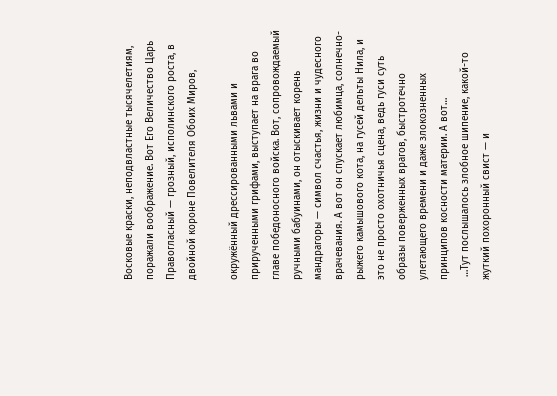Восковые краски, неподвластные тысячелетиям, поражали воображение. Вот Его Величество Царь Правогласный — грозный, исполинского роста, в двойной короне Повелителя Обоих Миров,

окружённый дрессированными львами и прирученными грифами, выступает на врага во главе победоносного войска. Вот, сопровождаемый ручными бабуинами, он отыскивает корень мандрагоры — символ счастья, жизни и чудесного врачевания. А вот он спускает любимца, солнечно-рыжего камышового кота, на гусей дельты Нила, и это не просто охотничья сцена, ведь гуси суть образы поверженных врагов, быстротечно улетающего времени и даже злокозненных принципов косности материи. А вот…
 …Тут послышалось злобное шипение, какой-то жуткий похоронный свист — и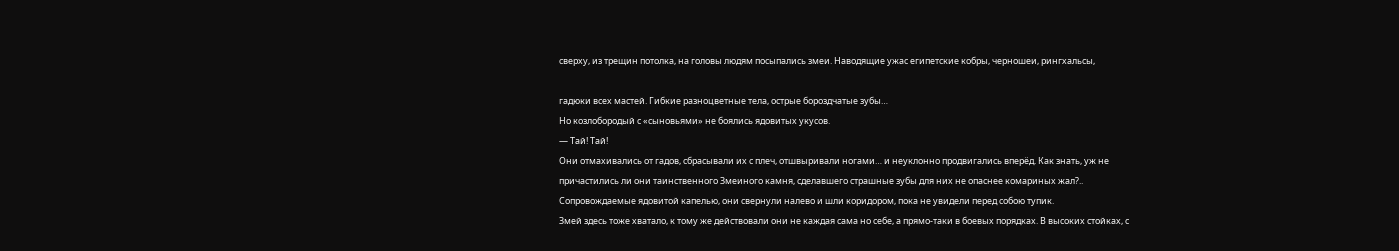сверху, из трещин потолка, на головы людям посыпались змеи. Наводящие ужас египетские кобры, черношеи, рингхальсы,

гадюки всех мастей. Гибкие разноцветные тела, острые бороздчатые зубы…
Но козлобородый с «сыновьями» не боялись ядовитых укусов.
— Тай! Тай!
Они отмахивались от гадов, сбрасывали их с плеч, отшвыривали ногами… и неуклонно продвигались вперёд. Как знать, уж не причастились ли они таинственного Змеиного камня, сделавшего страшные зубы для них не опаснее комариных жал?..
Сопровождаемые ядовитой капелью, они свернули налево и шли коридором, пока не увидели перед собою тупик.
Змей здесь тоже хватало, к тому же действовали они не каждая сама но себе, а прямо-таки в боевых порядках. В высоких стойках, с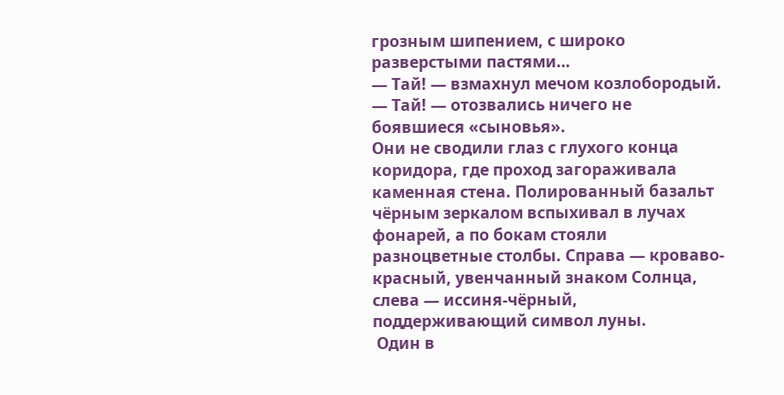грозным шипением, с широко разверстыми пастями…
— Тай! — взмахнул мечом козлобородый.
— Тай! — отозвались ничего не боявшиеся «сыновья».
Они не сводили глаз с глухого конца коридора, где проход загораживала каменная стена. Полированный базальт чёрным зеркалом вспыхивал в лучах фонарей, а по бокам стояли разноцветные столбы. Справа — кроваво-красный, увенчанный знаком Солнца, слева — иссиня-чёрный, поддерживающий символ луны.
 Один в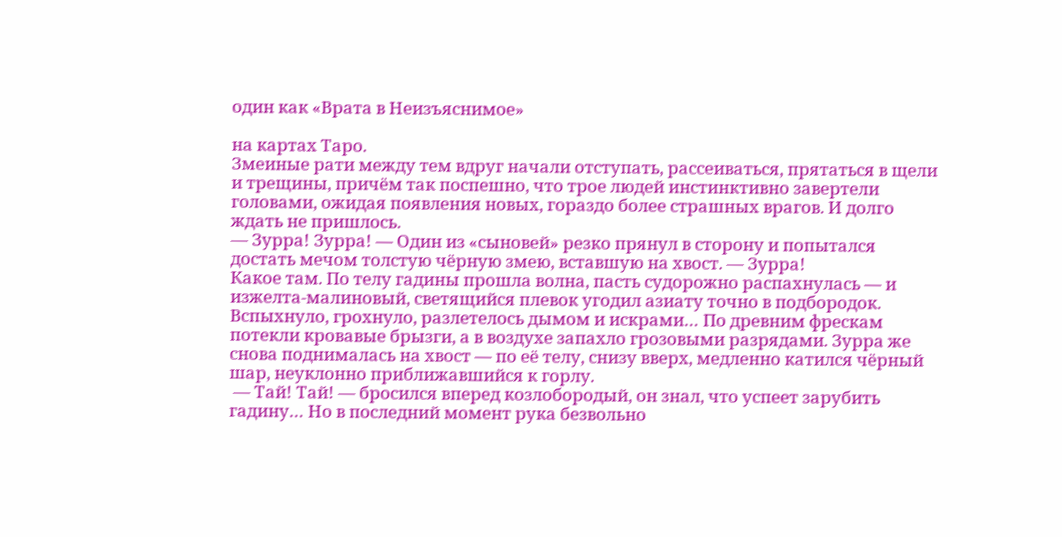один как «Врата в Неизъяснимое»

на картах Таро.
Змеиные рати между тем вдруг начали отступать, рассеиваться, прятаться в щели и трещины, причём так поспешно, что трое людей инстинктивно завертели головами, ожидая появления новых, гораздо более страшных врагов. И долго ждать не пришлось.
— Зурра! Зурра! — Один из «сыновей» резко прянул в сторону и попытался достать мечом толстую чёрную змею, вставшую на хвост. — Зурра!
Какое там. По телу гадины прошла волна, пасть судорожно распахнулась — и изжелта-малиновый, светящийся плевок угодил азиату точно в подбородок. Вспыхнуло, грохнуло, разлетелось дымом и искрами… По древним фрескам потекли кровавые брызги, а в воздухе запахло грозовыми разрядами. Зурра же снова поднималась на хвост — по её телу, снизу вверх, медленно катился чёрный шар, неуклонно приближавшийся к горлу.
 — Тай! Тай! — бросился вперед козлобородый, он знал, что успеет зарубить гадину… Но в последний момент рука безвольно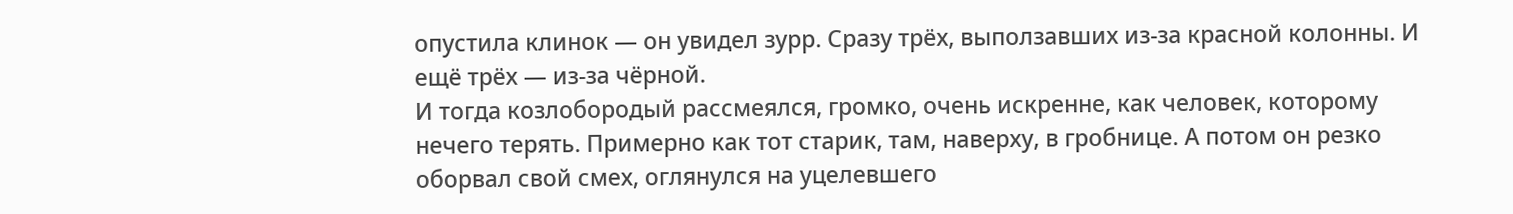опустила клинок — он увидел зурр. Сразу трёх, выползавших из-за красной колонны. И ещё трёх — из-за чёрной.
И тогда козлобородый рассмеялся, громко, очень искренне, как человек, которому нечего терять. Примерно как тот старик, там, наверху, в гробнице. А потом он резко оборвал свой смех, оглянулся на уцелевшего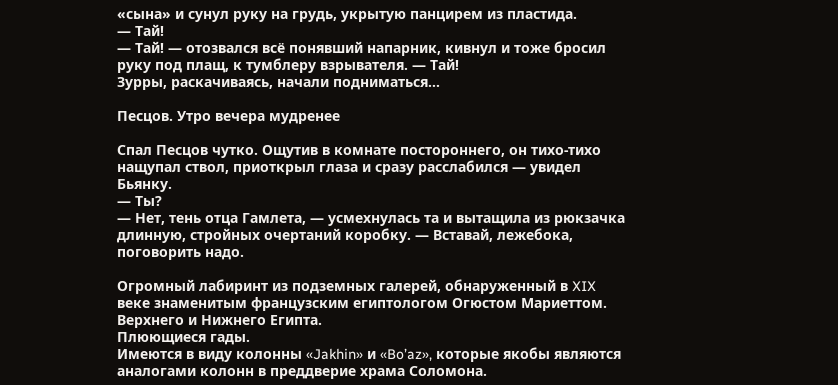«сына» и сунул руку на грудь, укрытую панцирем из пластида.
— Тай!
— Тай! — отозвался всё понявший напарник, кивнул и тоже бросил руку под плащ, к тумблеру взрывателя. — Тай!
Зурры, раскачиваясь, начали подниматься…

Песцов. Утро вечера мудренее

Спал Песцов чутко. Ощутив в комнате постороннего, он тихо-тихо нащупал ствол, приоткрыл глаза и сразу расслабился — увидел Бьянку.
— Ты?
— Нет, тень отца Гамлета, — усмехнулась та и вытащила из рюкзачка длинную, стройных очертаний коробку. — Вставай, лежебока, поговорить надо.

Огромный лабиринт из подземных галерей, обнаруженный в XIX веке знаменитым французским египтологом Огюстом Мариеттом.
Верхнего и Нижнего Египта.
Плюющиеся гады.
Имеются в виду колонны «Jakhin» и «Bo’az», которые якобы являются аналогами колонн в преддверие храма Соломона.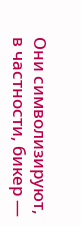Они символизируют, в частности, бикер —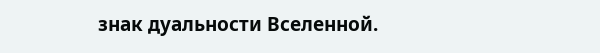знак дуальности Вселенной.